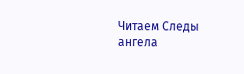Читаем Следы ангела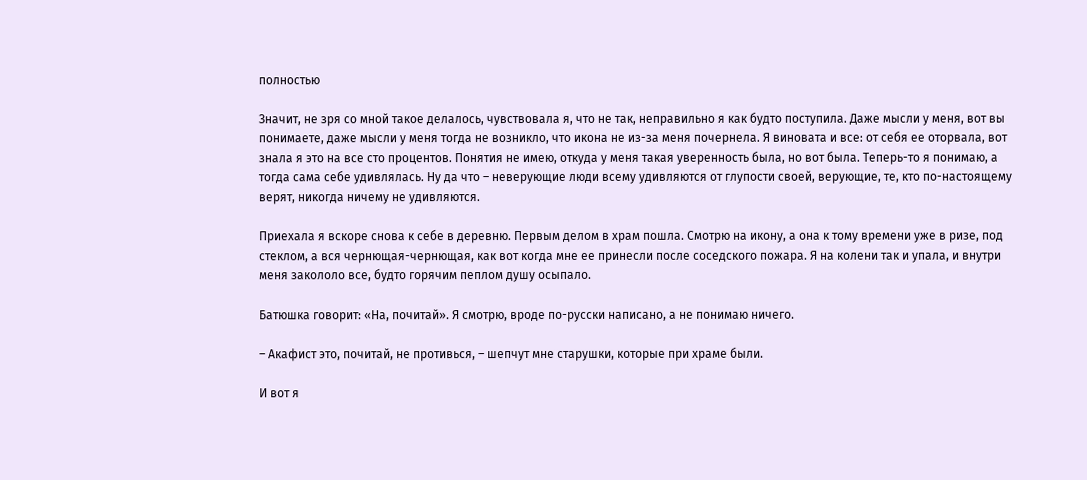полностью

Значит, не зря со мной такое делалось, чувствовала я, что не так, неправильно я как будто поступила. Даже мысли у меня, вот вы понимаете, даже мысли у меня тогда не возникло, что икона не из-за меня почернела. Я виновата и все: от себя ее оторвала, вот знала я это на все сто процентов. Понятия не имею, откуда у меня такая уверенность была, но вот была. Теперь-то я понимаю, а тогда сама себе удивлялась. Ну да что – неверующие люди всему удивляются от глупости своей, верующие, те, кто по-настоящему верят, никогда ничему не удивляются.

Приехала я вскоре снова к себе в деревню. Первым делом в храм пошла. Смотрю на икону, а она к тому времени уже в ризе, под стеклом, а вся чернющая-чернющая, как вот когда мне ее принесли после соседского пожара. Я на колени так и упала, и внутри меня закололо все, будто горячим пеплом душу осыпало.

Батюшка говорит: «На, почитай». Я смотрю, вроде по-русски написано, а не понимаю ничего.

– Акафист это, почитай, не противься, – шепчут мне старушки, которые при храме были.

И вот я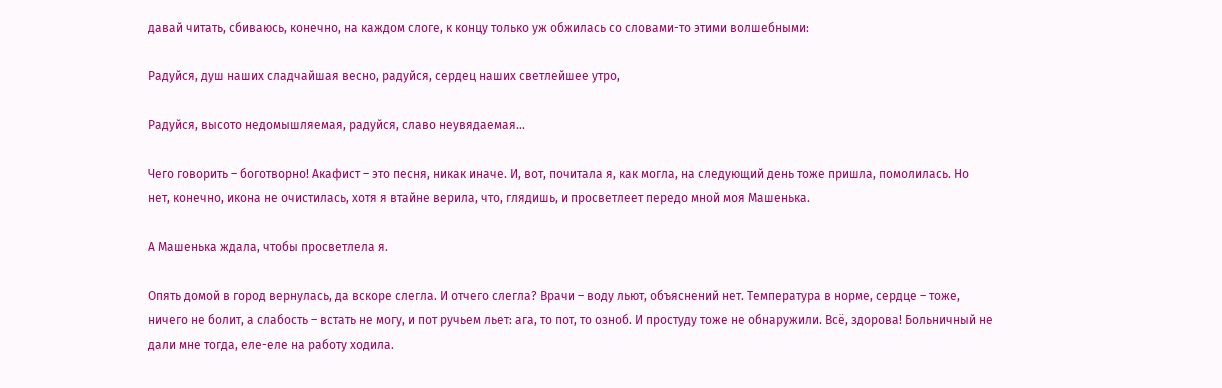давай читать, сбиваюсь, конечно, на каждом слоге, к концу только уж обжилась со словами-то этими волшебными:

Радуйся, душ наших сладчайшая весно, радуйся, сердец наших светлейшее утро,

Радуйся, высото недомышляемая, радуйся, славо неувядаемая…

Чего говорить – боготворно! Акафист – это песня, никак иначе. И, вот, почитала я, как могла, на следующий день тоже пришла, помолилась. Но нет, конечно, икона не очистилась, хотя я втайне верила, что, глядишь, и просветлеет передо мной моя Машенька.

А Машенька ждала, чтобы просветлела я.

Опять домой в город вернулась, да вскоре слегла. И отчего слегла? Врачи – воду льют, объяснений нет. Температура в норме, сердце – тоже, ничего не болит, а слабость – встать не могу, и пот ручьем льет: ага, то пот, то озноб. И простуду тоже не обнаружили. Всё, здорова! Больничный не дали мне тогда, еле-еле на работу ходила.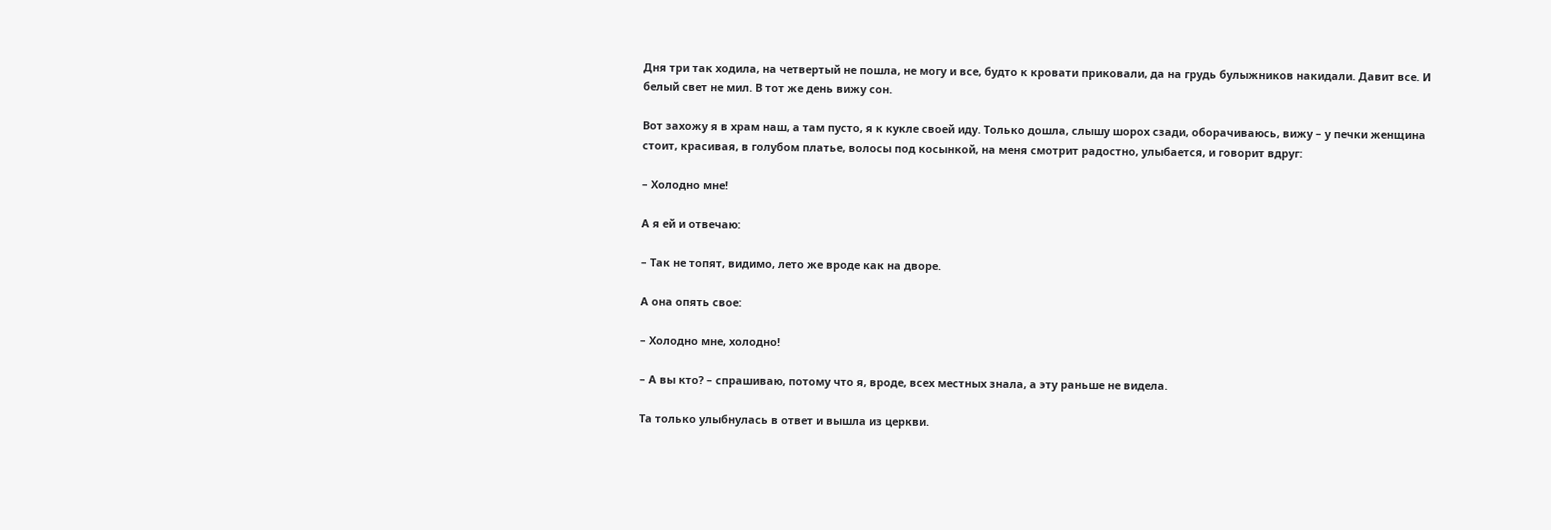Дня три так ходила, на четвертый не пошла, не могу и все, будто к кровати приковали, да на грудь булыжников накидали. Давит все. И белый свет не мил. В тот же день вижу сон.

Вот захожу я в храм наш, а там пусто, я к кукле своей иду. Только дошла, слышу шорох сзади, оборачиваюсь, вижу – у печки женщина стоит, красивая, в голубом платье, волосы под косынкой, на меня смотрит радостно, улыбается, и говорит вдруг:

– Холодно мне!

А я ей и отвечаю:

– Так не топят, видимо, лето же вроде как на дворе.

А она опять свое:

– Холодно мне, холодно!

– А вы кто? – спрашиваю, потому что я, вроде, всех местных знала, а эту раньше не видела.

Та только улыбнулась в ответ и вышла из церкви.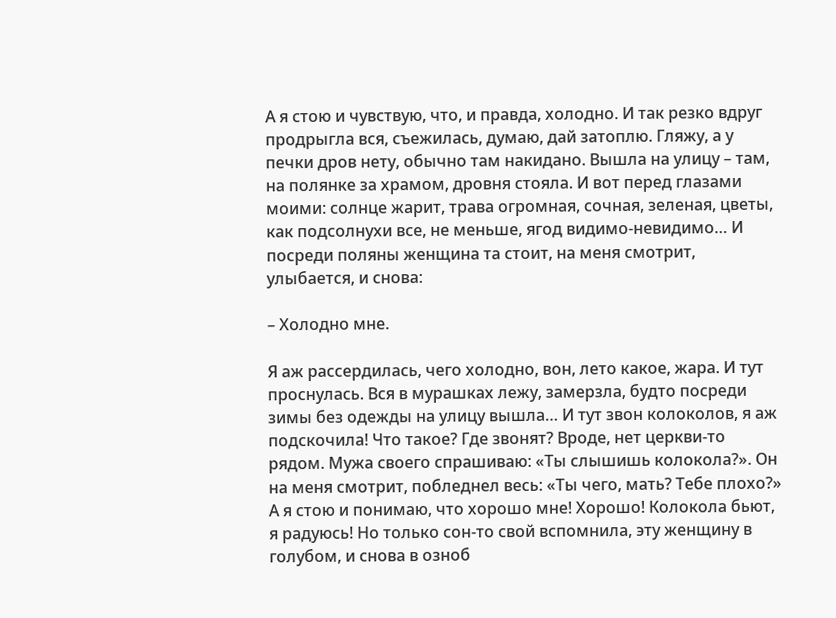А я стою и чувствую, что, и правда, холодно. И так резко вдруг продрыгла вся, съежилась, думаю, дай затоплю. Гляжу, а у печки дров нету, обычно там накидано. Вышла на улицу – там, на полянке за храмом, дровня стояла. И вот перед глазами моими: солнце жарит, трава огромная, сочная, зеленая, цветы, как подсолнухи все, не меньше, ягод видимо-невидимо… И посреди поляны женщина та стоит, на меня смотрит, улыбается, и снова:

– Холодно мне.

Я аж рассердилась, чего холодно, вон, лето какое, жара. И тут проснулась. Вся в мурашках лежу, замерзла, будто посреди зимы без одежды на улицу вышла… И тут звон колоколов, я аж подскочила! Что такое? Где звонят? Вроде, нет церкви-то рядом. Мужа своего спрашиваю: «Ты слышишь колокола?». Он на меня смотрит, побледнел весь: «Ты чего, мать? Тебе плохо?» А я стою и понимаю, что хорошо мне! Хорошо! Колокола бьют, я радуюсь! Но только сон-то свой вспомнила, эту женщину в голубом, и снова в озноб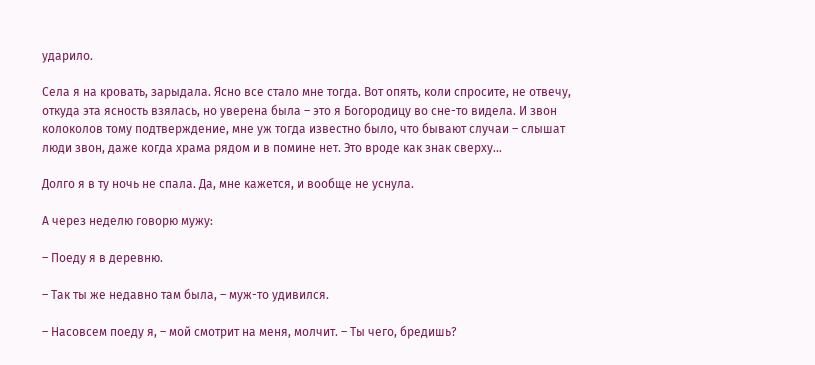ударило.

Села я на кровать, зарыдала. Ясно все стало мне тогда. Вот опять, коли спросите, не отвечу, откуда эта ясность взялась, но уверена была – это я Богородицу во сне-то видела. И звон колоколов тому подтверждение, мне уж тогда известно было, что бывают случаи – слышат люди звон, даже когда храма рядом и в помине нет. Это вроде как знак сверху…

Долго я в ту ночь не спала. Да, мне кажется, и вообще не уснула.

А через неделю говорю мужу:

– Поеду я в деревню.

– Так ты же недавно там была, – муж-то удивился.

– Насовсем поеду я, – мой смотрит на меня, молчит. – Ты чего, бредишь?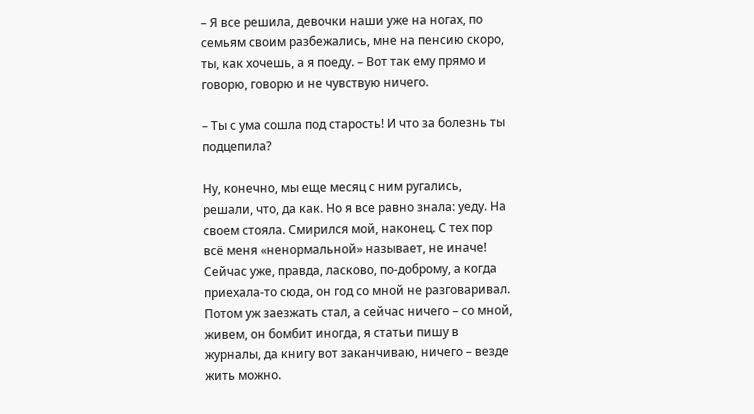– Я все решила, девочки наши уже на ногах, по семьям своим разбежались, мне на пенсию скоро, ты, как хочешь, а я поеду. – Вот так ему прямо и говорю, говорю и не чувствую ничего.

– Ты с ума сошла под старость! И что за болезнь ты подцепила?

Ну, конечно, мы еще месяц с ним ругались, решали, что, да как. Но я все равно знала: уеду. На своем стояла. Смирился мой, наконец. С тех пор всё меня «ненормальной» называет, не иначе! Сейчас уже, правда, ласково, по-доброму, а когда приехала-то сюда, он год со мной не разговаривал. Потом уж заезжать стал, а сейчас ничего – со мной, живем, он бомбит иногда, я статьи пишу в журналы, да книгу вот заканчиваю, ничего – везде жить можно.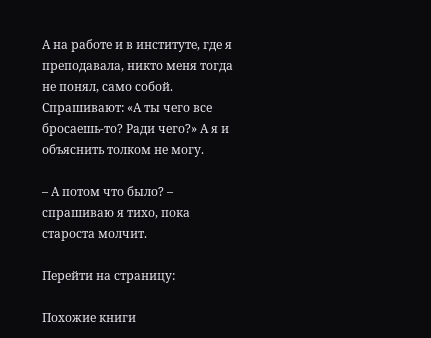А на работе и в институте, где я преподавала, никто меня тогда не понял, само собой. Спрашивают: «А ты чего все бросаешь-то? Ради чего?» А я и объяснить толком не могу.

– А потом что было? – спрашиваю я тихо, пока староста молчит.

Перейти на страницу:

Похожие книги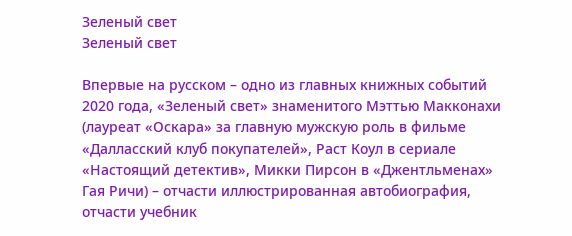Зеленый свет
Зеленый свет

Впервые на русском – одно из главных книжных событий 2020 года, «Зеленый свет» знаменитого Мэттью Макконахи (лауреат «Оскара» за главную мужскую роль в фильме «Далласский клуб покупателей», Раст Коул в сериале «Настоящий детектив», Микки Пирсон в «Джентльменах» Гая Ричи) – отчасти иллюстрированная автобиография, отчасти учебник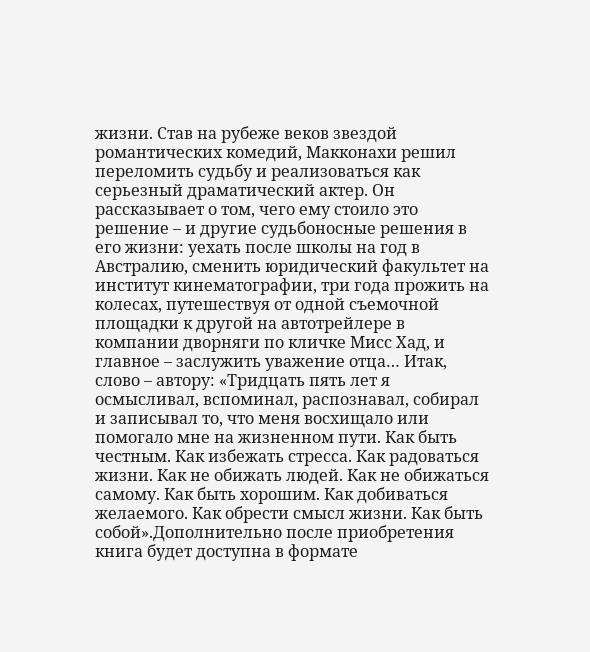жизни. Став на рубеже веков звездой романтических комедий, Макконахи решил переломить судьбу и реализоваться как серьезный драматический актер. Он рассказывает о том, чего ему стоило это решение – и другие судьбоносные решения в его жизни: уехать после школы на год в Австралию, сменить юридический факультет на институт кинематографии, три года прожить на колесах, путешествуя от одной съемочной площадки к другой на автотрейлере в компании дворняги по кличке Мисс Хад, и главное – заслужить уважение отца… Итак, слово – автору: «Тридцать пять лет я осмысливал, вспоминал, распознавал, собирал и записывал то, что меня восхищало или помогало мне на жизненном пути. Как быть честным. Как избежать стресса. Как радоваться жизни. Как не обижать людей. Как не обижаться самому. Как быть хорошим. Как добиваться желаемого. Как обрести смысл жизни. Как быть собой».Дополнительно после приобретения книга будет доступна в формате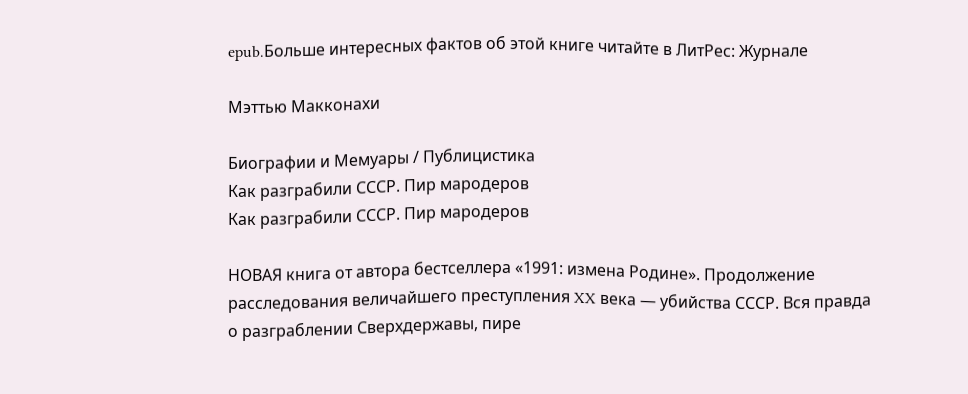epub.Больше интересных фактов об этой книге читайте в ЛитРес: Журнале

Мэттью Макконахи

Биографии и Мемуары / Публицистика
Как разграбили СССР. Пир мародеров
Как разграбили СССР. Пир мародеров

НОВАЯ книга от автора бестселлера «1991: измена Родине». Продолжение расследования величайшего преступления XX века — убийства СССР. Вся правда о разграблении Сверхдержавы, пире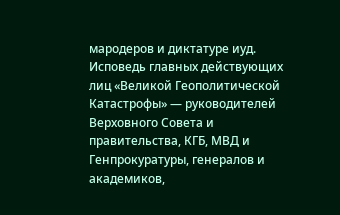мародеров и диктатуре иуд. Исповедь главных действующих лиц «Великой Геополитической Катастрофы» — руководителей Верховного Совета и правительства, КГБ, МВД и Генпрокуратуры, генералов и академиков,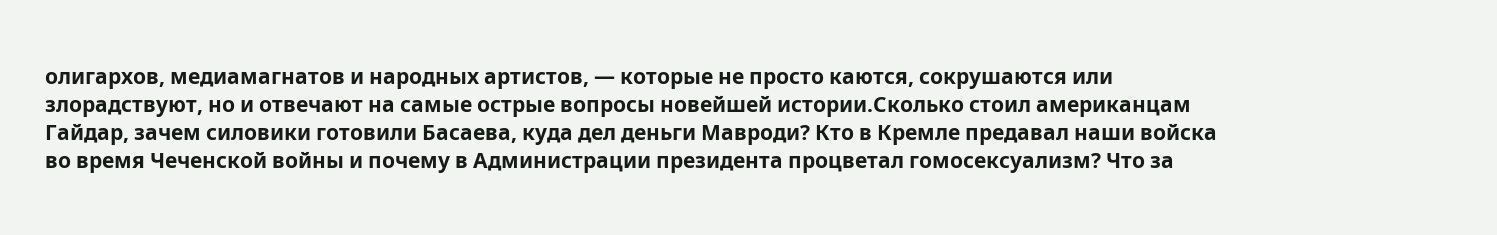олигархов, медиамагнатов и народных артистов, — которые не просто каются, сокрушаются или злорадствуют, но и отвечают на самые острые вопросы новейшей истории.Сколько стоил американцам Гайдар, зачем силовики готовили Басаева, куда дел деньги Мавроди? Кто в Кремле предавал наши войска во время Чеченской войны и почему в Администрации президента процветал гомосексуализм? Что за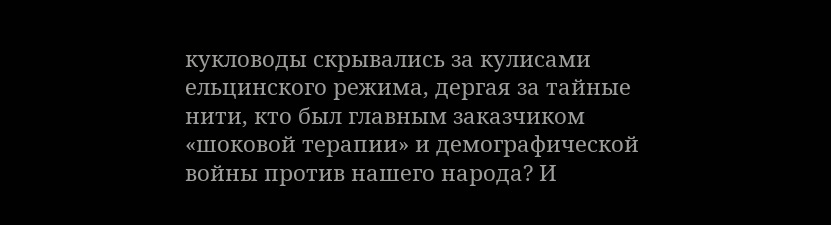кукловоды скрывались за кулисами ельцинского режима, дергая за тайные нити, кто был главным заказчиком «шоковой терапии» и демографической войны против нашего народа? И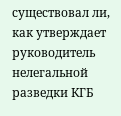существовал ли, как утверждает руководитель нелегальной разведки КГБ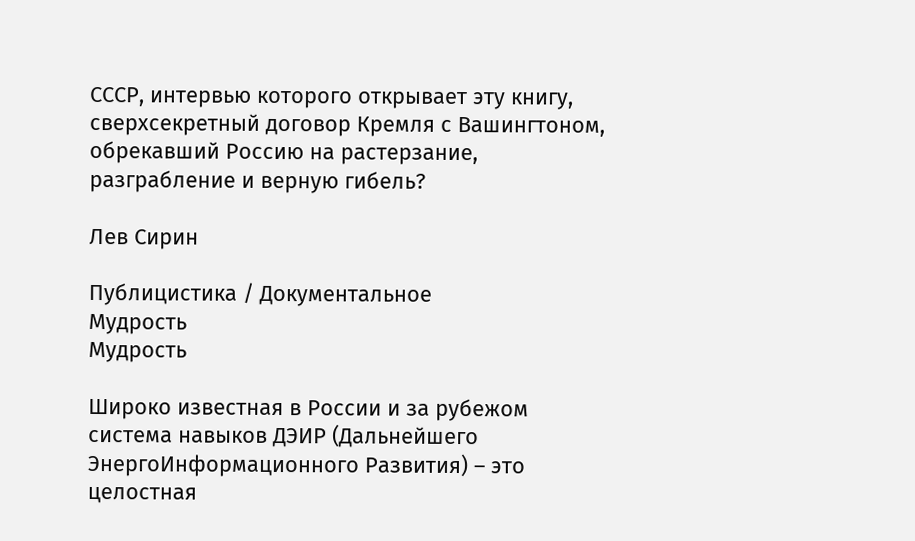СССР, интервью которого открывает эту книгу, сверхсекретный договор Кремля с Вашингтоном, обрекавший Россию на растерзание, разграбление и верную гибель?

Лев Сирин

Публицистика / Документальное
Мудрость
Мудрость

Широко известная в России и за рубежом система навыков ДЭИР (Дальнейшего ЭнергоИнформационного Развития) – это целостная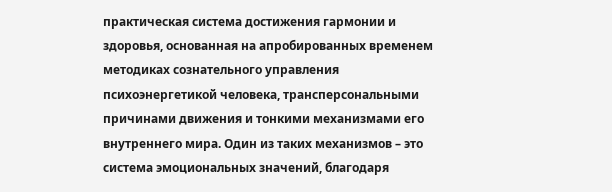практическая система достижения гармонии и здоровья, основанная на апробированных временем методиках сознательного управления психоэнергетикой человека, трансперсональными причинами движения и тонкими механизмами его внутреннего мира. Один из таких механизмов – это система эмоциональных значений, благодаря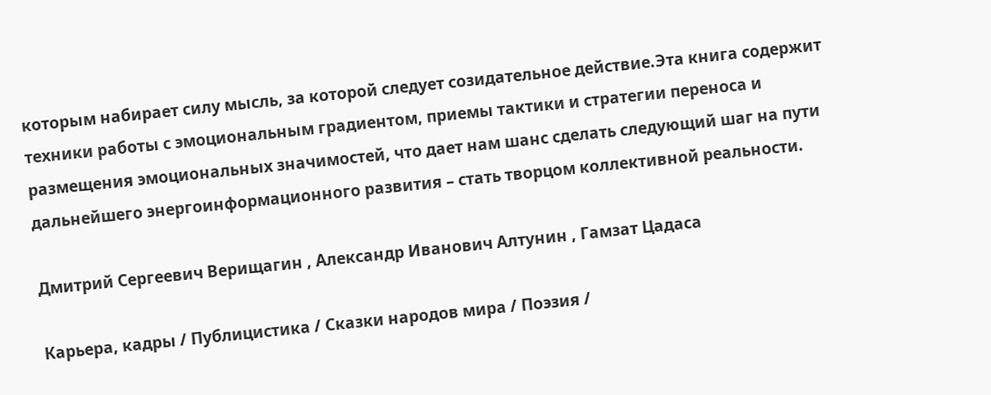которым набирает силу мысль, за которой следует созидательное действие.Эта книга содержит техники работы с эмоциональным градиентом, приемы тактики и стратегии переноса и размещения эмоциональных значимостей, что дает нам шанс сделать следующий шаг на пути дальнейшего энергоинформационного развития – стать творцом коллективной реальности.

Дмитрий Сергеевич Верищагин , Александр Иванович Алтунин , Гамзат Цадаса

Карьера, кадры / Публицистика / Сказки народов мира / Поэзия /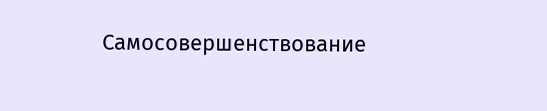Самосовершенствование